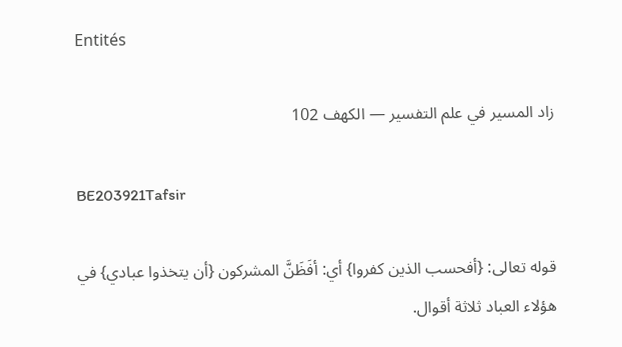Entités

زاد المسير في علم التفسير — الكهف 102

BE203921Tafsir

قوله تعالى: {أفحسب الذين كفروا} أي: أفَظَنَّ المشركون {أن يتخذوا عبادي} في هؤلاء العباد ثلاثة أقوال.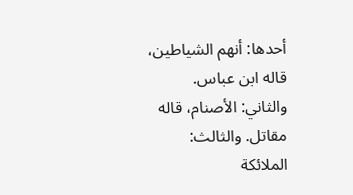أحدها: أنهم الشياطين، قاله ابن عباس. والثاني: الأصنام، قاله مقاتل. والثالث: الملائكة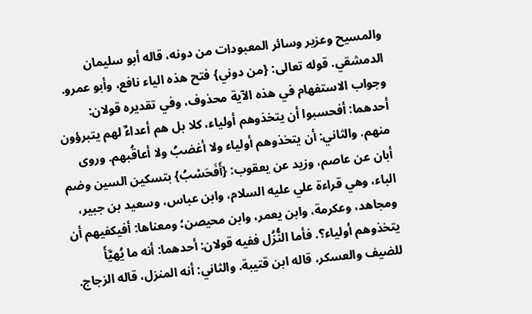والمسيح وعزير وسائر المعبودات من دونه، قاله أبو سليمان الدمشقي. قوله تعالى: {من دوني} فتح هذه الياء نافع، وأبو عمرو. وجواب الاستفهام في هذه الآية محذوف، وفي تقديره قولان: أحدهما: أفحسبوا أن يتخذوهم أولياء، كلا بل هم أعداءٌ لهم يتبرؤون منهم. والثاني: أن يتخذوهم أولياء ولا أغضبُ ولا أعاقُبهم. وروى أبان عن عاصم، وزيد عن يعقوب: {أَفَحَسْبُ} بتسكين السين وضم الباء، وهي قراءة علي عليه السلام، وابن عباس، وسعيد بن جبير، ومجاهد، وعكرمة، وابن يعمر، وابن محيصن؛ ومعناها: أفيكفيهم أن يتخذوهم أولياء؟. فأما النُّزُل ففيه قولان: أحدهما: أنه ما يُهيَّأَ للضيف والعسكر، قاله ابن قتيبة. والثاني: أنه المنزل، قاله الزجاج.